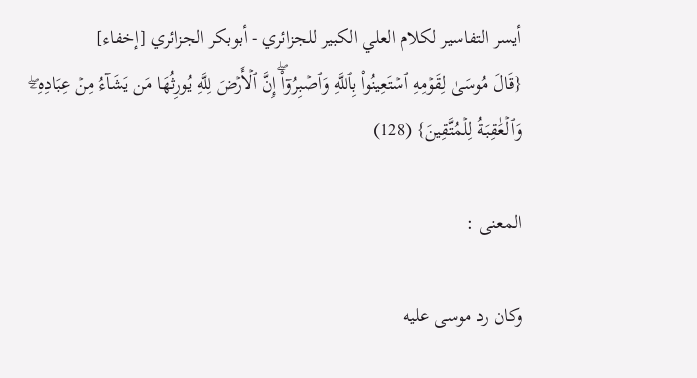أيسر التفاسير لكلام العلي الكبير للجزائري - أبوبكر الجزائري [إخفاء]
{قَالَ مُوسَىٰ لِقَوۡمِهِ ٱسۡتَعِينُواْ بِٱللَّهِ وَٱصۡبِرُوٓاْۖ إِنَّ ٱلۡأَرۡضَ لِلَّهِ يُورِثُهَا مَن يَشَآءُ مِنۡ عِبَادِهِۦۖ وَٱلۡعَٰقِبَةُ لِلۡمُتَّقِينَ} (128)

المعنى :

وكان رد موسى عليه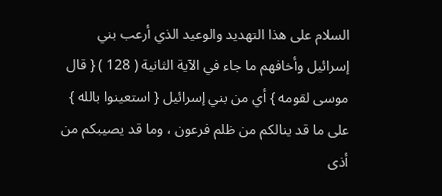السلام على هذا التهديد والوعيد الذي أرعب بني إسرائيل وأخافهم ما جاء في الآية الثانية ( 128 ) { قال موسى لقومه } أي من بني إسرائيل { استعينوا بالله } على ما قد ينالكم من ظلم فرعون ، وما قد يصيبكم من أذى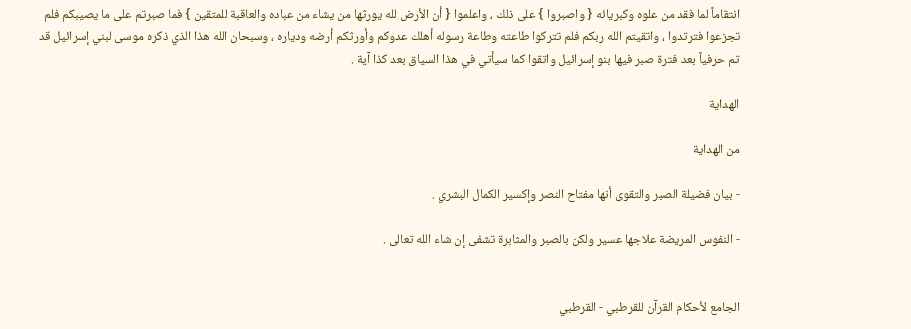انتقاماً لما فقد من علوه وكبريائه { واصبروا } على ذلك ، واعلموا { أن الأرض لله يورثها من يشاء من عباده والعاقبة للمتقين } فما صبرتم على ما يصيبكم فلم تجزعوا فترتدوا ، واتقيتم الله ربكم فلم تتركوا طاعته وطاعة رسوله أهلك عدوكم وأورثكم أرضه ودياره ، وسبحان الله هذا الذي ذكره موسى لبني إسرائيل قد تم حرفياً بعد فترة صبر فيها بنو إسرائيل واتقوا كما سيأتي في هذا السياق بعد كذا آية .

الهداية

من الهداية

- بيان فضيلة الصبر والتقوى أنها مفتاح النصر وإكسير الكمال البشري .

- النفوس المريضة علاجها عسير ولكن بالصبر والمثابرة تشفى إن شاء الله تعالى .


الجامع لأحكام القرآن للقرطبي - القرطبي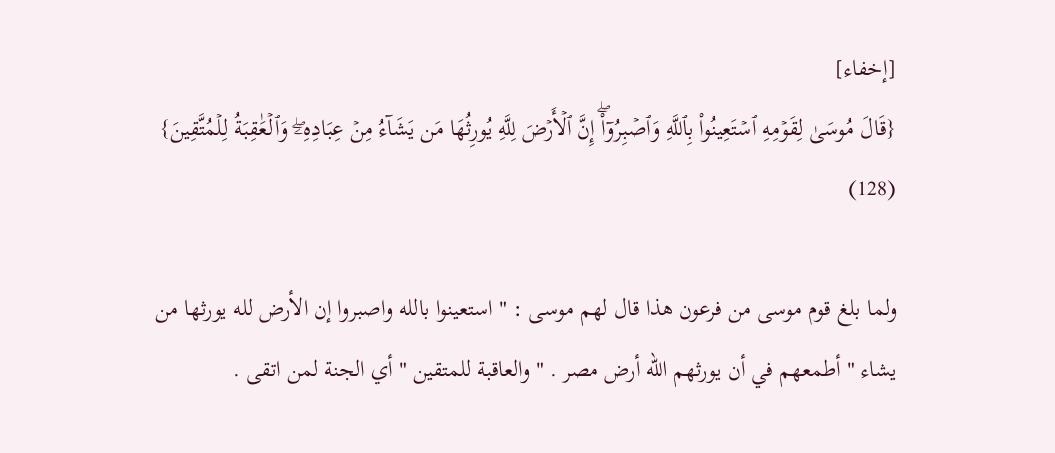[إخفاء]
{قَالَ مُوسَىٰ لِقَوۡمِهِ ٱسۡتَعِينُواْ بِٱللَّهِ وَٱصۡبِرُوٓاْۖ إِنَّ ٱلۡأَرۡضَ لِلَّهِ يُورِثُهَا مَن يَشَآءُ مِنۡ عِبَادِهِۦۖ وَٱلۡعَٰقِبَةُ لِلۡمُتَّقِينَ} (128)

ولما بلغ قوم موسى من فرعون هذا قال لهم موسى : " استعينوا بالله واصبروا إن الأرض لله يورثها من يشاء " أطمعهم في أن يورثهم الله أرض مصر . " والعاقبة للمتقين " أي الجنة لمن اتقى .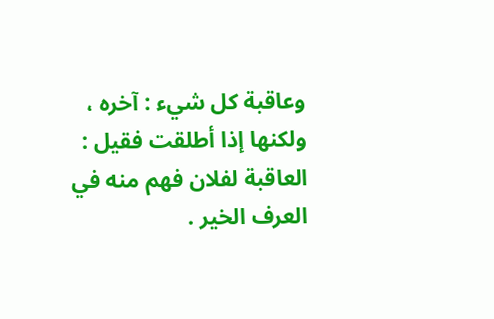وعاقبة كل شيء : آخره ، ولكنها إذا أطلقت فقيل : العاقبة لفلان فهم منه في العرف الخير .